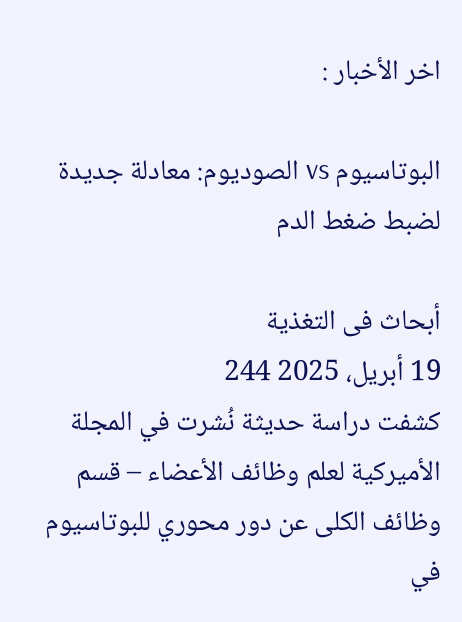اخر الأخبار :

البوتاسيوم vs الصوديوم: معادلة جديدة لضبط ضغط الدم

أبحاث فى التغذية
19 أبريل، 2025 244
كشفت دراسة حديثة نُشرت في المجلة الأميركية لعلم وظائف الأعضاء – قسم وظائف الكلى عن دور محوري للبوتاسيوم في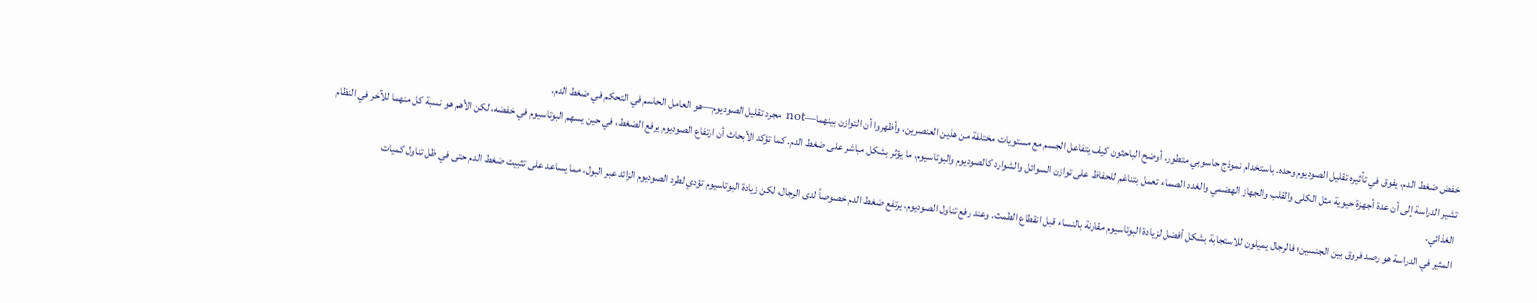خفض ضغط الدم، يفوق في تأثيره تقليل الصوديوم وحده. باستخدام نموذج حاسوبي متطور، أوضح الباحثون كيف يتفاعل الجسم مع مستويات مختلفة من هذين العنصرين، وأظهروا أن التوازن بينهما—not مجرد تقليل الصوديوم—هو العامل الحاسم في التحكم في ضغط الدم.
تشير الدراسة إلى أن عدة أجهزة حيوية مثل الكلى والقلب والجهاز الهضمي والغدد الصماء تعمل بتناغم للحفاظ على توازن السوائل والشوارد كالصوديوم والبوتاسيوم، ما يؤثر بشكل مباشر على ضغط الدم. كما تؤكد الأبحاث أن ارتفاع الصوديوم يرفع الضغط، في حين يسهم البوتاسيوم في خفضه، لكن الأهم هو نسبة كل منهما للآخر في النظام الغذائي.
المثير في الدراسة هو رصد فروق بين الجنسين؛ فالرجال يميلون للاستجابة بشكل أفضل لزيادة البوتاسيوم مقارنة بالنساء قبل انقطاع الطمث. وعند رفع تناول الصوديوم، يرتفع ضغط الدم خصوصاً لدى الرجال، لكن زيادة البوتاسيوم تؤدي لطرد الصوديوم الزائد عبر البول، مما يساعد على تثبيت ضغط الدم حتى في ظل تناول كميات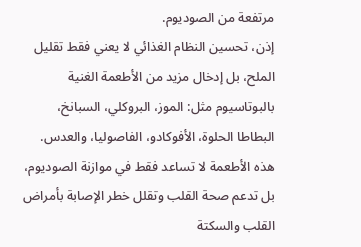مرتفعة من الصوديوم.
إذن، تحسين النظام الغذائي لا يعني فقط تقليل الملح، بل إدخال مزيد من الأطعمة الغنية بالبوتاسيوم مثل: الموز، البروكلي، السبانخ، البطاطا الحلوة، الأفوكادو، الفاصوليا، والعدس. هذه الأطعمة لا تساعد فقط في موازنة الصوديوم، بل تدعم صحة القلب وتقلل خطر الإصابة بأمراض القلب والسكتة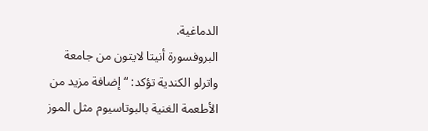الدماغية.
البروفسورة أنيتا لايتون من جامعة واترلو الكندية تؤكد: “إضافة مزيد من الأطعمة الغنية بالبوتاسيوم مثل الموز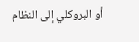أو البروكلي إلى النظام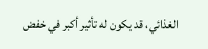الغذائي، قد يكون له تأثير أكبر في خفض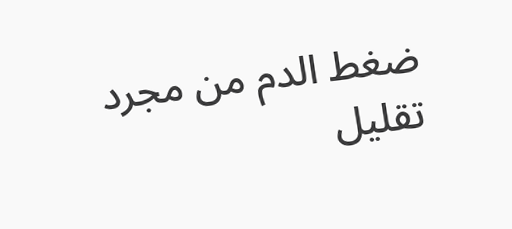ضغط الدم من مجرد تقليل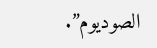الصوديوم”.